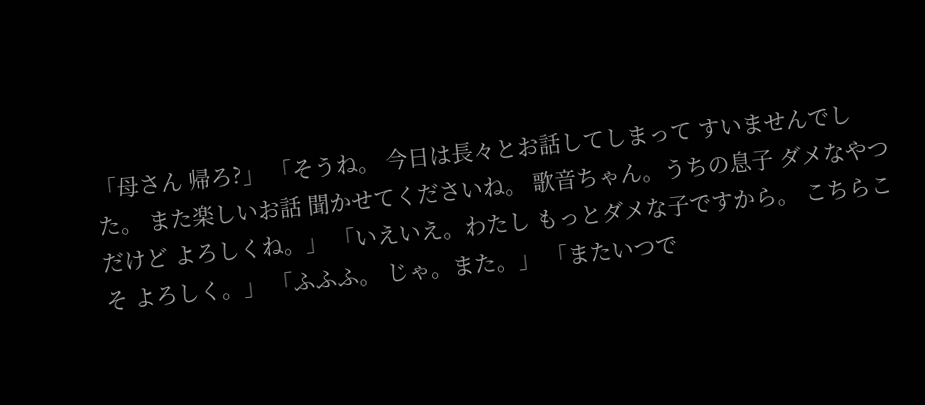「母さん 帰ろ?」 「そうね。 今日は長々とお話してしまって すいませんでした。 また楽しいお話 聞かせてくださいね。 歌音ちゃん。うちの息子 ダメなやつだけど よろしくね。」 「いえいえ。わたし もっとダメな子ですから。 こちらこそ よろしく。」 「ふふふ。 じゃ。また。」 「またいつで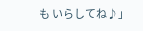も いらしてね♪」